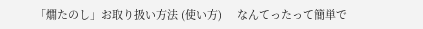「燗たのし」お取り扱い方法 (使い方)     なんてったって簡単で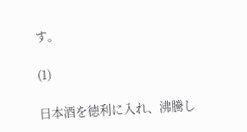す。

(1)

日本酒を徳利に入れ、沸騰し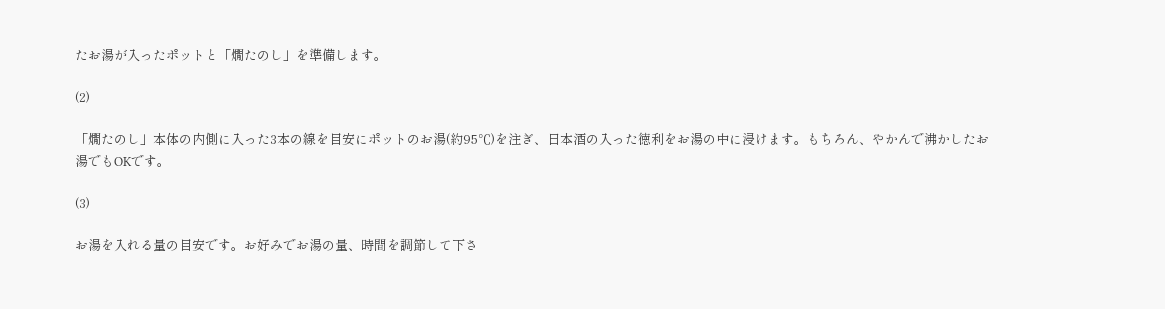たお湯が入ったポットと「燗たのし」を準備します。

(2)

「燗たのし」本体の内側に入った3本の線を目安にポットのお湯(約95℃)を注ぎ、日本酒の入った徳利をお湯の中に浸けます。もちろん、やかんで沸かしたお湯でもOKです。

(3)

お湯を入れる量の目安です。お好みでお湯の量、時間を調節して下さ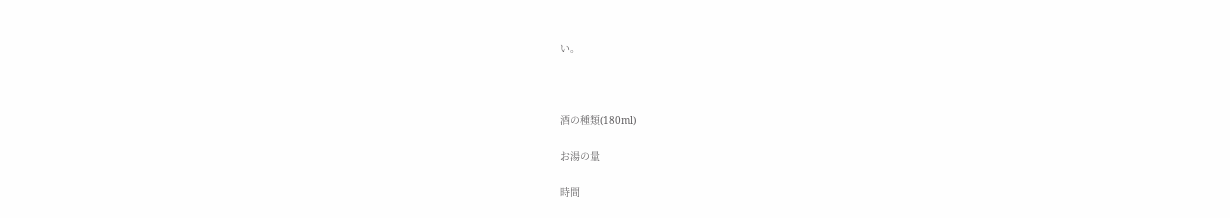い。



酒の種類(180ml)

お湯の量

時間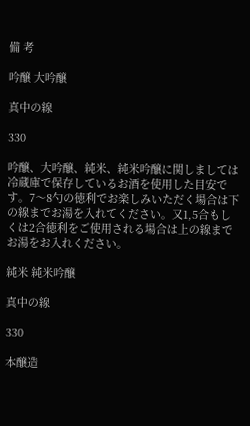備 考

吟醸 大吟醸

真中の線

330

吟醸、大吟醸、純米、純米吟醸に関しましては冷蔵庫で保存しているお酒を使用した目安です。7〜8勺の徳利でお楽しみいただく場合は下の線までお湯を入れてください。又1,5合もしくは2合徳利をご使用される場合は上の線までお湯をお入れください。

純米 純米吟醸

真中の線

330

本醸造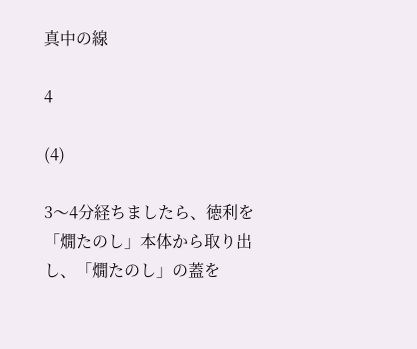真中の線

4

(4)

3〜4分経ちましたら、徳利を「燗たのし」本体から取り出し、「燗たのし」の蓋を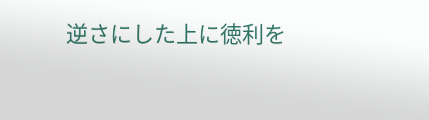逆さにした上に徳利を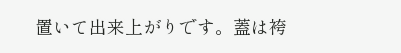置いて出来上がりです。蓋は袴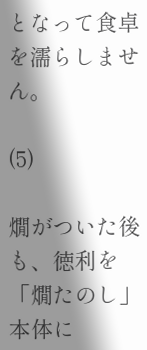となって食卓を濡らしません。

(5)

燗がついた後も、徳利を「燗たのし」本体に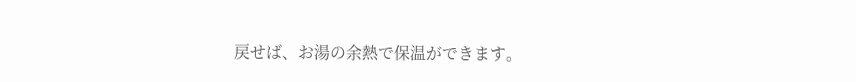戻せば、お湯の余熱で保温ができます。